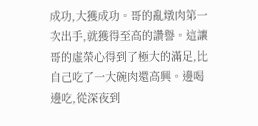成功,大獲成功。哥的亂燉肉第一次出手,就獲得至高的讚譽。這讓哥的虛榮心得到了極大的滿足,比自己吃了一大碗肉還高興。邊喝邊吃,從深夜到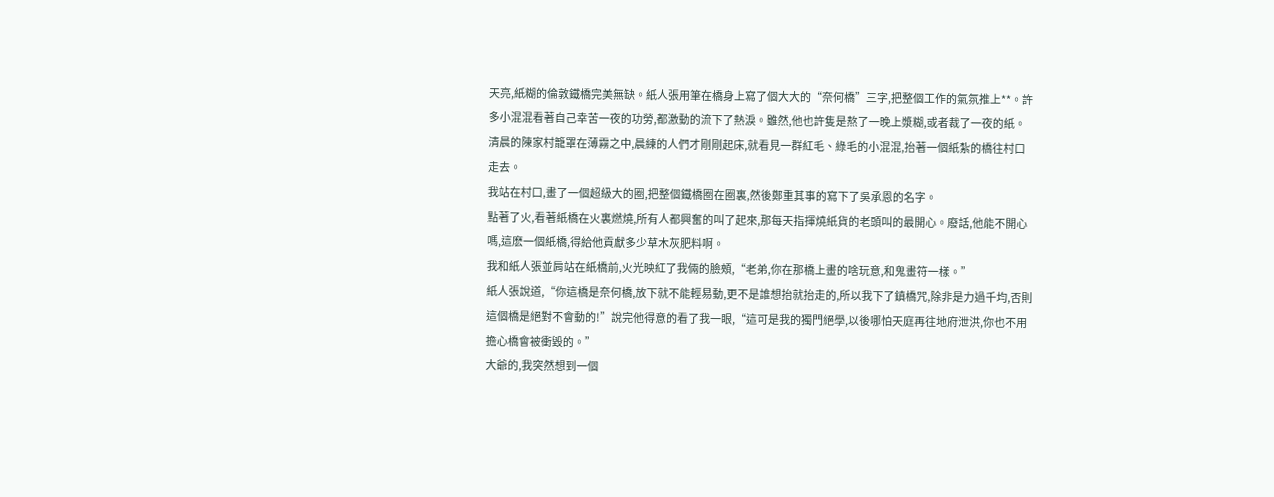天亮,紙糊的倫敦鐵橋完美無缺。紙人張用筆在橋身上寫了個大大的“奈何橋”三字,把整個工作的氣氛推上**。許多小混混看著自己幸苦一夜的功勞,都激動的流下了熱淚。雖然,他也許隻是熬了一晚上漿糊,或者裁了一夜的紙。
清晨的陳家村籠罩在薄霧之中,晨練的人們才剛剛起床,就看見一群紅毛、綠毛的小混混,抬著一個紙紮的橋往村口走去。
我站在村口,畫了一個超級大的圈,把整個鐵橋圈在圈裏,然後鄭重其事的寫下了吳承恩的名字。
點著了火,看著紙橋在火裏燃燒,所有人都興奮的叫了起來,那每天指揮燒紙貨的老頭叫的最開心。廢話,他能不開心嗎,這麽一個紙橋,得給他貢獻多少草木灰肥料啊。
我和紙人張並肩站在紙橋前,火光映紅了我倆的臉頰,“老弟,你在那橋上畫的啥玩意,和鬼畫符一樣。”
紙人張說道,“你這橋是奈何橋,放下就不能輕易動,更不是誰想抬就抬走的,所以我下了鎮橋咒,除非是力過千均,否則這個橋是絕對不會動的!”說完他得意的看了我一眼,“這可是我的獨門絕學,以後哪怕天庭再往地府泄洪,你也不用擔心橋會被衝毀的。”
大爺的,我突然想到一個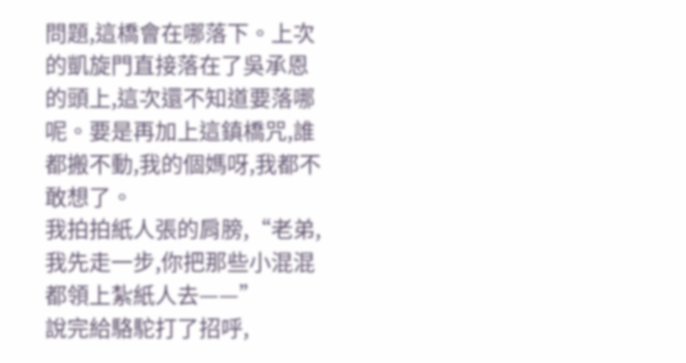問題,這橋會在哪落下。上次的凱旋門直接落在了吳承恩的頭上,這次還不知道要落哪呢。要是再加上這鎮橋咒,誰都搬不動,我的個媽呀,我都不敢想了。
我拍拍紙人張的肩膀,“老弟,我先走一步,你把那些小混混都領上紮紙人去——”
說完給駱駝打了招呼,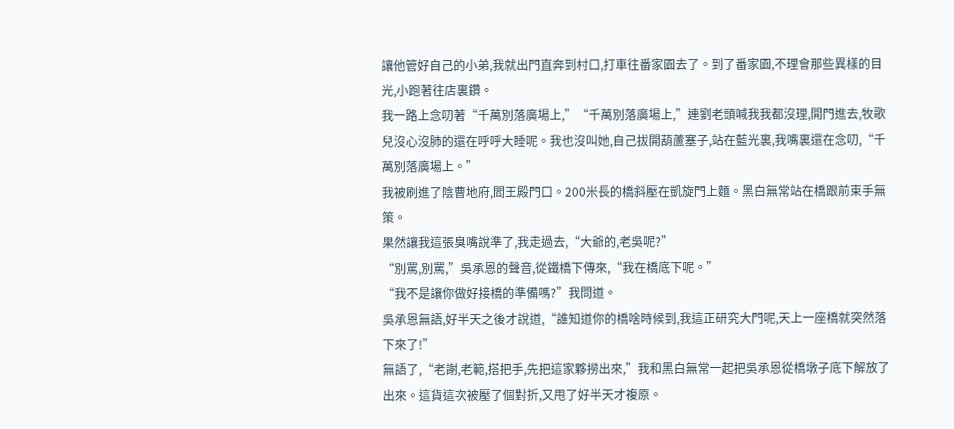讓他管好自己的小弟,我就出門直奔到村口,打車往番家園去了。到了番家園,不理會那些異樣的目光,小跑著往店裏鑽。
我一路上念叨著“千萬別落廣場上,”“千萬別落廣場上,”連劉老頭喊我我都沒理,開門進去,牧歌兒沒心沒肺的還在呼呼大睡呢。我也沒叫她,自己拔開葫蘆塞子,站在藍光裏,我嘴裏還在念叨,“千萬別落廣場上。”
我被刷進了陰曹地府,閻王殿門口。200米長的橋斜壓在凱旋門上麵。黑白無常站在橋跟前束手無策。
果然讓我這張臭嘴說準了,我走過去,“大爺的,老吳呢?”
“別罵,別罵,”吳承恩的聲音,從鐵橋下傳來,“我在橋底下呢。”
“我不是讓你做好接橋的準備嗎?”我問道。
吳承恩無語,好半天之後才說道,“誰知道你的橋啥時候到,我這正研究大門呢,天上一座橋就突然落下來了!”
無語了,“老謝,老範,搭把手,先把這家夥撈出來,”我和黑白無常一起把吳承恩從橋墩子底下解放了出來。這貨這次被壓了個對折,又甩了好半天才複原。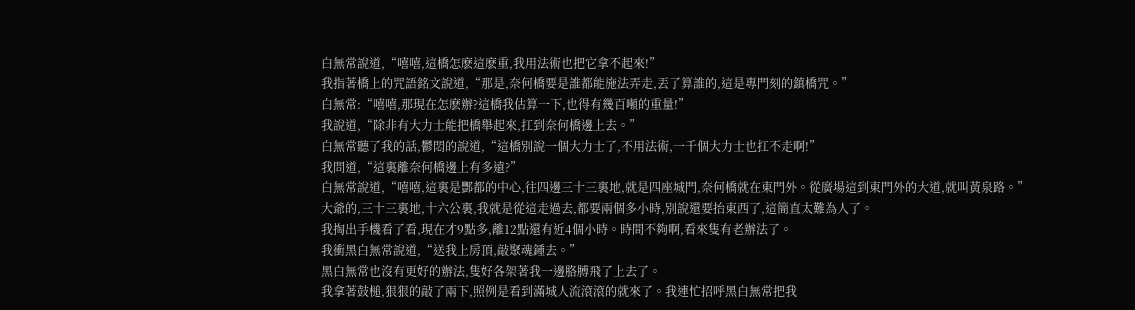白無常說道,“嘻嘻,這橋怎麽這麽重,我用法術也把它拿不起來!”
我指著橋上的咒語銘文說道,“那是,奈何橋要是誰都能施法弄走,丟了算誰的,這是專門刻的鎮橋咒。”
白無常:“嘻嘻,那現在怎麽辦?這橋我估算一下,也得有幾百噸的重量!”
我說道,“除非有大力士能把橋舉起來,扛到奈何橋邊上去。”
白無常聽了我的話,鬱悶的說道,“這橋別說一個大力士了,不用法術,一千個大力士也扛不走啊!”
我問道,“這裏離奈何橋邊上有多遠?”
白無常說道,“嘻嘻,這裏是酆都的中心,往四邊三十三裏地,就是四座城門,奈何橋就在東門外。從廣場這到東門外的大道,就叫黃泉路。”
大爺的,三十三裏地,十六公裏,我就是從這走過去,都要兩個多小時,別說還要抬東西了,這簡直太難為人了。
我掏出手機看了看,現在才9點多,離12點還有近4個小時。時間不夠啊,看來隻有老辦法了。
我衝黑白無常說道,“送我上房頂,敲聚魂鍾去。”
黑白無常也沒有更好的辦法,隻好各架著我一邊胳膊飛了上去了。
我拿著鼓槌,狠狠的敲了兩下,照例是看到滿城人流滾滾的就來了。我連忙招呼黑白無常把我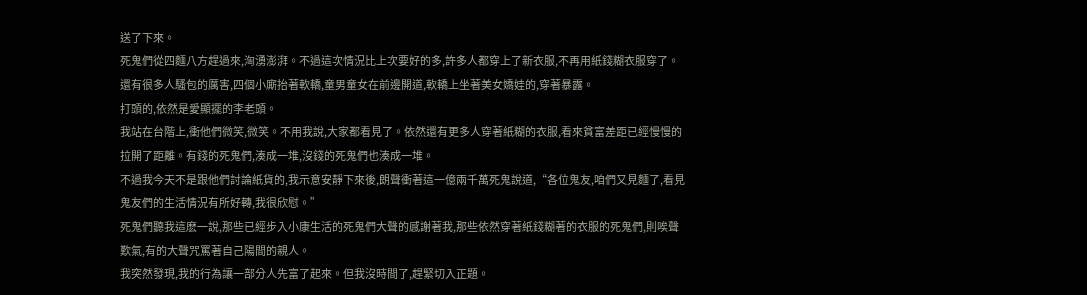送了下來。
死鬼們從四麵八方趕過來,洶湧澎湃。不過這次情況比上次要好的多,許多人都穿上了新衣服,不再用紙錢糊衣服穿了。還有很多人騷包的厲害,四個小廝抬著軟轎,童男童女在前邊開道,軟轎上坐著美女嬌娃的,穿著暴露。
打頭的,依然是愛顯擺的李老頭。
我站在台階上,衝他們微笑,微笑。不用我說,大家都看見了。依然還有更多人穿著紙糊的衣服,看來貧富差距已經慢慢的拉開了距離。有錢的死鬼們,湊成一堆,沒錢的死鬼們也湊成一堆。
不過我今天不是跟他們討論紙貨的,我示意安靜下來後,朗聲衝著這一億兩千萬死鬼說道,“各位鬼友,咱們又見麵了,看見鬼友們的生活情況有所好轉,我很欣慰。”
死鬼們聽我這麽一說,那些已經步入小康生活的死鬼們大聲的感謝著我,那些依然穿著紙錢糊著的衣服的死鬼們,則唉聲歎氣,有的大聲咒罵著自己陽間的親人。
我突然發現,我的行為讓一部分人先富了起來。但我沒時間了,趕緊切入正題。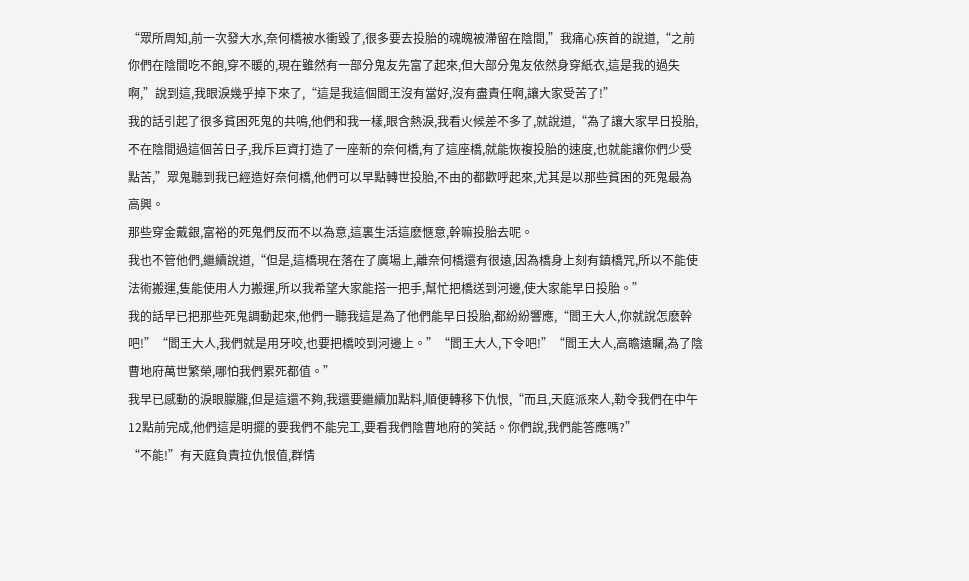“眾所周知,前一次發大水,奈何橋被水衝毀了,很多要去投胎的魂魄被滯留在陰間,”我痛心疾首的說道,“之前你們在陰間吃不飽,穿不暖的,現在雖然有一部分鬼友先富了起來,但大部分鬼友依然身穿紙衣,這是我的過失啊,”說到這,我眼淚幾乎掉下來了,“這是我這個閻王沒有當好,沒有盡責任啊,讓大家受苦了!”
我的話引起了很多貧困死鬼的共鳴,他們和我一樣,眼含熱淚,我看火候差不多了,就說道,“為了讓大家早日投胎,不在陰間過這個苦日子,我斥巨資打造了一座新的奈何橋,有了這座橋,就能恢複投胎的速度,也就能讓你們少受點苦,”眾鬼聽到我已經造好奈何橋,他們可以早點轉世投胎,不由的都歡呼起來,尤其是以那些貧困的死鬼最為高興。
那些穿金戴銀,富裕的死鬼們反而不以為意,這裏生活這麽愜意,幹嘛投胎去呢。
我也不管他們,繼續說道,“但是,這橋現在落在了廣場上,離奈何橋還有很遠,因為橋身上刻有鎮橋咒,所以不能使法術搬運,隻能使用人力搬運,所以我希望大家能搭一把手,幫忙把橋送到河邊,使大家能早日投胎。”
我的話早已把那些死鬼調動起來,他們一聽我這是為了他們能早日投胎,都紛紛響應,“閻王大人,你就說怎麽幹吧!”“閻王大人,我們就是用牙咬,也要把橋咬到河邊上。”“閻王大人,下令吧!”“閻王大人,高瞻遠矚,為了陰曹地府萬世繁榮,哪怕我們累死都值。”
我早已感動的淚眼朦朧,但是這還不夠,我還要繼續加點料,順便轉移下仇恨,“而且,天庭派來人,勒令我們在中午12點前完成,他們這是明擺的要我們不能完工,要看我們陰曹地府的笑話。你們說,我們能答應嗎?”
“不能!”有天庭負責拉仇恨值,群情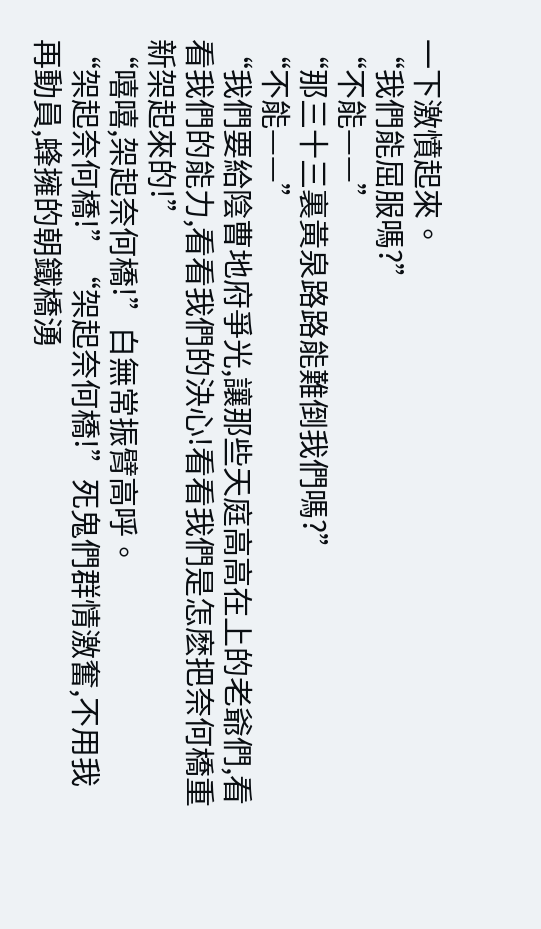一下激憤起來。
“我們能屈服嗎?”
“不能——”
“那三十三裏黃泉路路能難倒我們嗎?”
“不能——”
“我們要給陰曹地府爭光,讓那些天庭高高在上的老爺們,看看我們的能力,看看我們的決心!看看我們是怎麽把奈何橋重新架起來的!”
“嘻嘻,架起奈何橋!”白無常振臂高呼。
“架起奈何橋!”“架起奈何橋!”死鬼們群情激奮,不用我再動員,蜂擁的朝鐵橋湧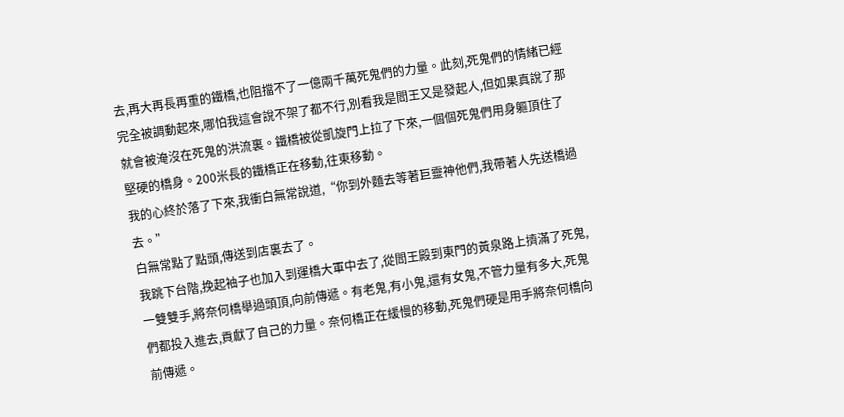去,再大再長再重的鐵橋,也阻擋不了一億兩千萬死鬼們的力量。此刻,死鬼們的情緒已經完全被調動起來,哪怕我這會說不架了都不行,別看我是閻王又是發起人,但如果真說了那就會被淹沒在死鬼的洪流裏。鐵橋被從凱旋門上拉了下來,一個個死鬼們用身軀頂住了堅硬的橋身。200米長的鐵橋正在移動,往東移動。
我的心終於落了下來,我衝白無常說道,“你到外麵去等著巨靈神他們,我帶著人先送橋過去。”
白無常點了點頭,傳送到店裏去了。
我跳下台階,挽起袖子也加入到運橋大軍中去了,從閻王殿到東門的黃泉路上擠滿了死鬼,一雙雙手,將奈何橋舉過頭頂,向前傳遞。有老鬼,有小鬼,還有女鬼,不管力量有多大,死鬼們都投入進去,貢獻了自己的力量。奈何橋正在緩慢的移動,死鬼們硬是用手將奈何橋向前傳遞。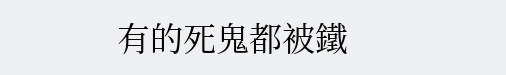有的死鬼都被鐵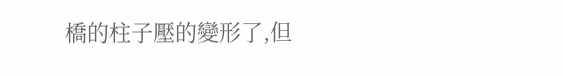橋的柱子壓的變形了,但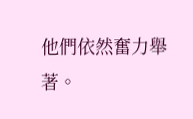他們依然奮力舉著。